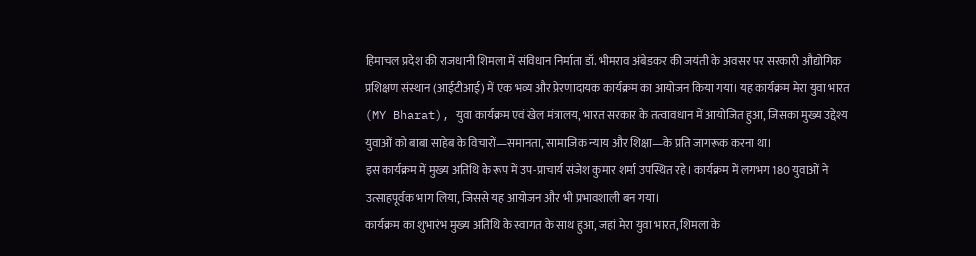हिमाचल प्रदेश की राजधानी शिमला में संविधान निर्माता डॉ. भीमराव अंबेडकर की जयंती के अवसर पर सरकारी औद्योगिक प्रशिक्षण संस्थान (आईटीआई) में एक भव्य और प्रेरणादायक कार्यक्रम का आयोजन किया गया। यह कार्यक्रम मेरा युवा भारत (MY Bharat), युवा कार्यक्रम एवं खेल मंत्रालय, भारत सरकार के तत्वावधान में आयोजित हुआ, जिसका मुख्य उद्देश्य युवाओं को बाबा साहेब के विचारों—समानता, सामाजिक न्याय और शिक्षा—के प्रति जागरूक करना था।
इस कार्यक्रम में मुख्य अतिथि के रूप में उप-प्राचार्य संजेश कुमार शर्मा उपस्थित रहे। कार्यक्रम में लगभग 180 युवाओं ने उत्साहपूर्वक भाग लिया, जिससे यह आयोजन और भी प्रभावशाली बन गया।
कार्यक्रम का शुभारंभ मुख्य अतिथि के स्वागत के साथ हुआ, जहां मेरा युवा भारत, शिमला के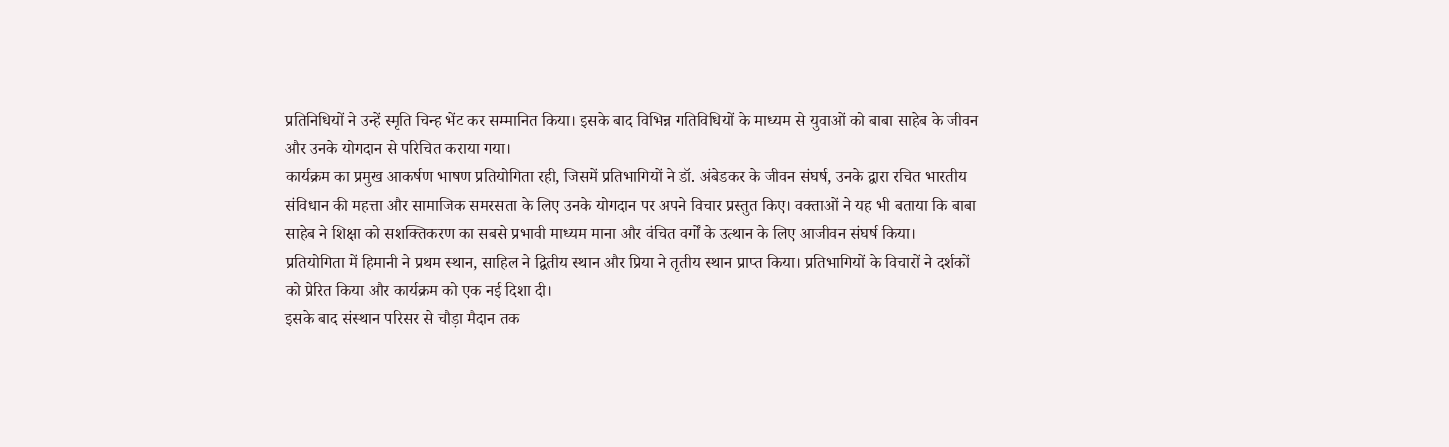प्रतिनिधियों ने उन्हें स्मृति चिन्ह भेंट कर सम्मानित किया। इसके बाद विभिन्न गतिविधियों के माध्यम से युवाओं को बाबा साहेब के जीवन और उनके योगदान से परिचित कराया गया।
कार्यक्रम का प्रमुख आकर्षण भाषण प्रतियोगिता रही, जिसमें प्रतिभागियों ने डॉ. अंबेडकर के जीवन संघर्ष, उनके द्वारा रचित भारतीय संविधान की महत्ता और सामाजिक समरसता के लिए उनके योगदान पर अपने विचार प्रस्तुत किए। वक्ताओं ने यह भी बताया कि बाबा साहेब ने शिक्षा को सशक्तिकरण का सबसे प्रभावी माध्यम माना और वंचित वर्गों के उत्थान के लिए आजीवन संघर्ष किया।
प्रतियोगिता में हिमानी ने प्रथम स्थान, साहिल ने द्वितीय स्थान और प्रिया ने तृतीय स्थान प्राप्त किया। प्रतिभागियों के विचारों ने दर्शकों को प्रेरित किया और कार्यक्रम को एक नई दिशा दी।
इसके बाद संस्थान परिसर से चौड़ा मैदान तक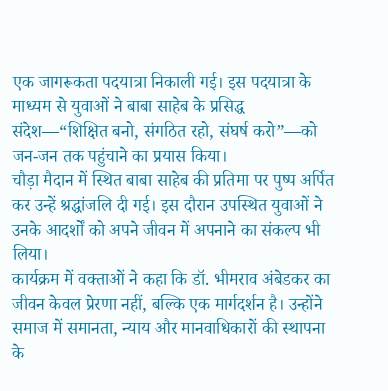एक जागरूकता पदयात्रा निकाली गई। इस पदयात्रा के माध्यम से युवाओं ने बाबा साहेब के प्रसिद्ध संदेश—“शिक्षित बनो, संगठित रहो, संघर्ष करो”—को जन-जन तक पहुंचाने का प्रयास किया।
चौड़ा मैदान में स्थित बाबा साहेब की प्रतिमा पर पुष्प अर्पित कर उन्हें श्रद्धांजलि दी गई। इस दौरान उपस्थित युवाओं ने उनके आदर्शों को अपने जीवन में अपनाने का संकल्प भी लिया।
कार्यक्रम में वक्ताओं ने कहा कि डॉ. भीमराव अंबेडकर का जीवन केवल प्रेरणा नहीं, बल्कि एक मार्गदर्शन है। उन्होंने समाज में समानता, न्याय और मानवाधिकारों की स्थापना के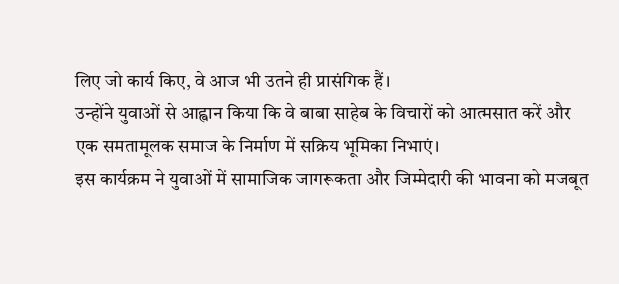लिए जो कार्य किए, वे आज भी उतने ही प्रासंगिक हैं।
उन्होंने युवाओं से आह्वान किया कि वे बाबा साहेब के विचारों को आत्मसात करें और एक समतामूलक समाज के निर्माण में सक्रिय भूमिका निभाएं।
इस कार्यक्रम ने युवाओं में सामाजिक जागरूकता और जिम्मेदारी की भावना को मजबूत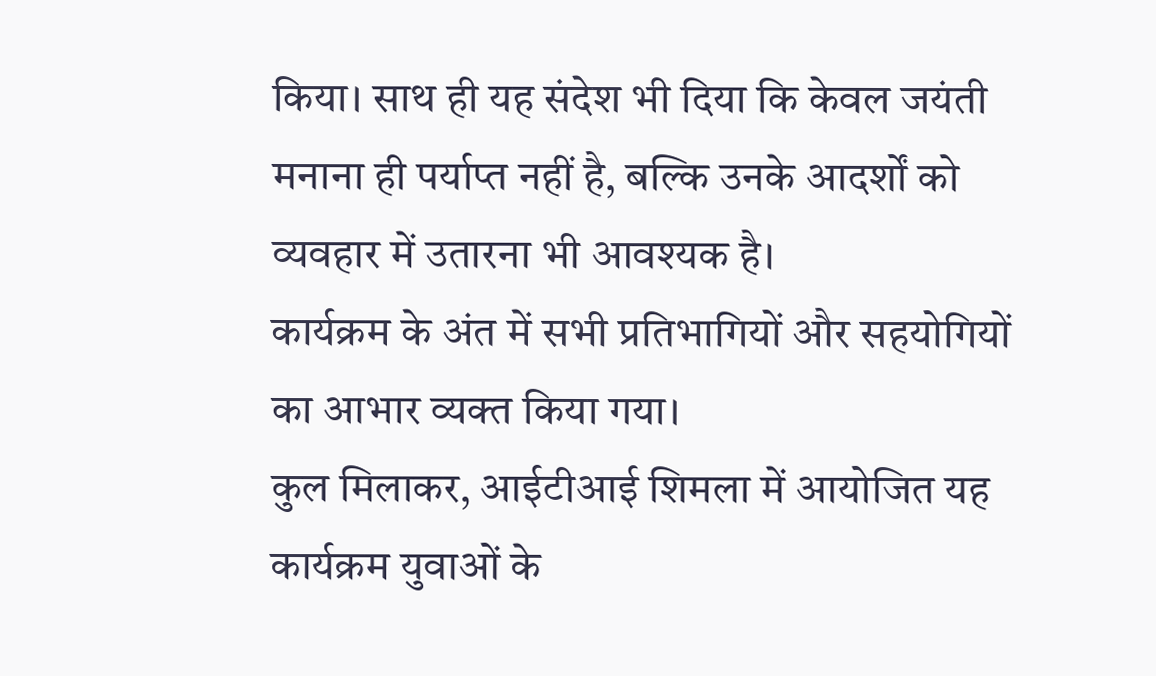किया। साथ ही यह संदेश भी दिया कि केवल जयंती मनाना ही पर्याप्त नहीं है, बल्कि उनके आदर्शों को व्यवहार में उतारना भी आवश्यक है।
कार्यक्रम के अंत में सभी प्रतिभागियों और सहयोगियों का आभार व्यक्त किया गया।
कुल मिलाकर, आईटीआई शिमला में आयोजित यह कार्यक्रम युवाओं के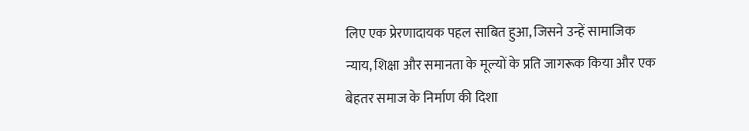लिए एक प्रेरणादायक पहल साबित हुआ, जिसने उन्हें सामाजिक न्याय, शिक्षा और समानता के मूल्यों के प्रति जागरूक किया और एक बेहतर समाज के निर्माण की दिशा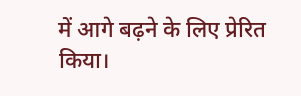में आगे बढ़ने के लिए प्रेरित किया।